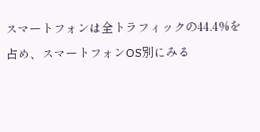スマートフォンは全トラフィックの44.4%を占め、スマートフォンOS別にみる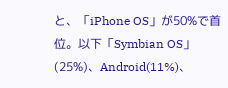と、「iPhone OS」が50%で首位。以下「Symbian OS」(25%)、Android(11%)、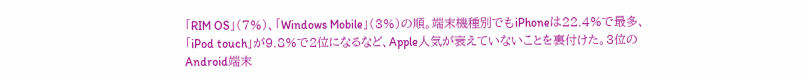「RIM OS」(7%)、「Windows Mobile」(3%)の順。端末機種別でもiPhoneは22.4%で最多、「iPod touch」が9.8%で2位になるなど、Apple人気が衰えていないことを裏付けた。3位のAndroid端末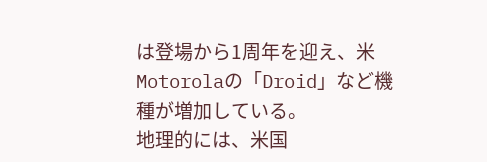は登場から1周年を迎え、米Motorolaの「Droid」など機種が増加している。
地理的には、米国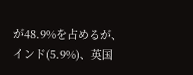が48.9%を占めるが、インド(5.9%)、英国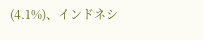(4.1%)、インドネシ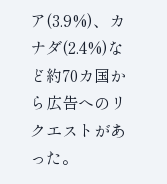ア(3.9%)、カナダ(2.4%)など約70カ国から広告へのリクエストがあった。